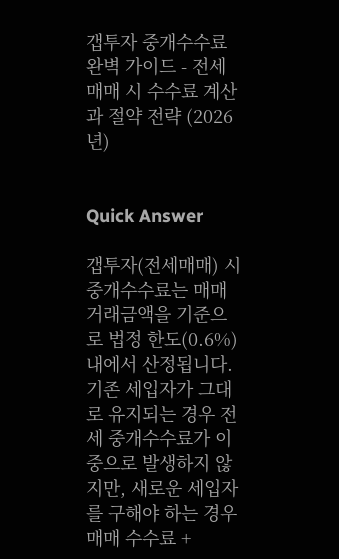갭투자 중개수수료 완벽 가이드 - 전세매매 시 수수료 계산과 절약 전략 (2026년)


Quick Answer

갭투자(전세매매) 시 중개수수료는 매매 거래금액을 기준으로 법정 한도(0.6%) 내에서 산정됩니다. 기존 세입자가 그대로 유지되는 경우 전세 중개수수료가 이중으로 발생하지 않지만, 새로운 세입자를 구해야 하는 경우 매매 수수료 +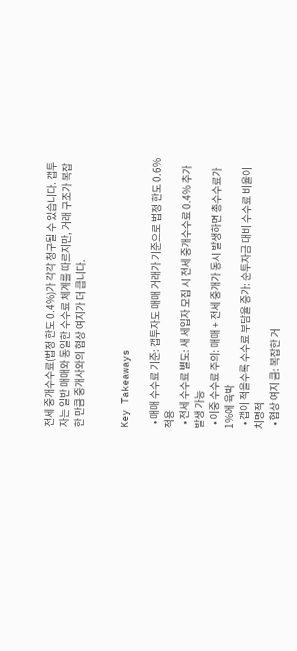전세 중개수수료(법정 한도 0.4%)가 각각 청구될 수 있습니다. 갭투자는 일반 매매와 동일한 수수료 체계를 따르지만, 거래 구조가 복잡한 만큼 중개사와의 협상 여지가 더 큽니다.


Key Takeaways

  • 매매 수수료 기준: 갭투자도 매매 거래가 기준으로 법정 한도 0.6% 적용
  • 전세 수수료 별도: 새 세입자 모집 시 전세 중개수수료 0.4% 추가 발생 가능
  • 이중 수수료 주의: 매매 + 전세 중개가 동시 발생하면 총수수료가 1%에 육박
  • 갭이 적을수록 수수료 부담율 증가: 순투자금 대비 수수료 비율이 치명적
  • 협상 여지 큼: 복잡한 거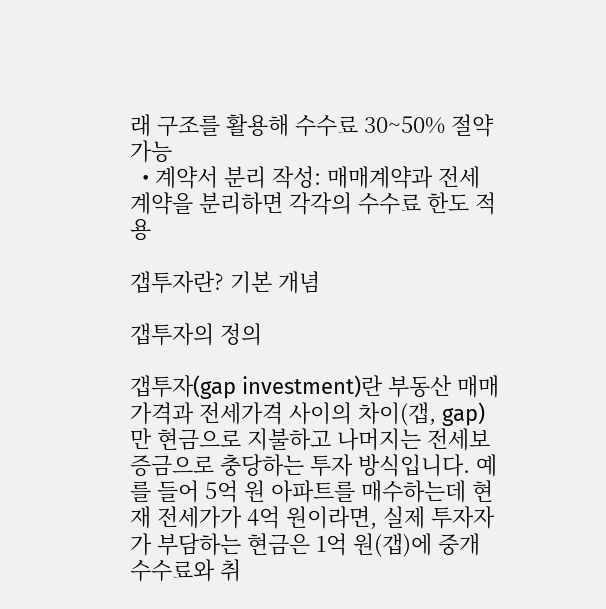래 구조를 활용해 수수료 30~50% 절약 가능
  • 계약서 분리 작성: 매매계약과 전세계약을 분리하면 각각의 수수료 한도 적용

갭투자란? 기본 개념

갭투자의 정의

갭투자(gap investment)란 부동산 매매가격과 전세가격 사이의 차이(갭, gap)만 현금으로 지불하고 나머지는 전세보증금으로 충당하는 투자 방식입니다. 예를 들어 5억 원 아파트를 매수하는데 현재 전세가가 4억 원이라면, 실제 투자자가 부담하는 현금은 1억 원(갭)에 중개수수료와 취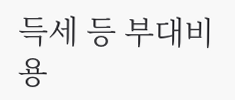득세 등 부대비용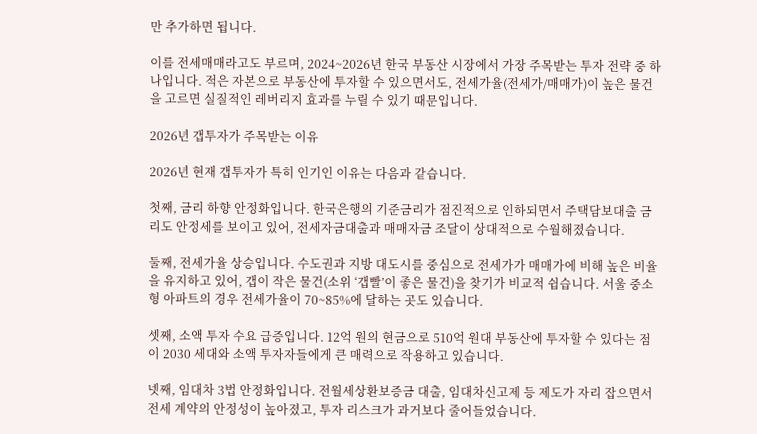만 추가하면 됩니다.

이를 전세매매라고도 부르며, 2024~2026년 한국 부동산 시장에서 가장 주목받는 투자 전략 중 하나입니다. 적은 자본으로 부동산에 투자할 수 있으면서도, 전세가율(전세가/매매가)이 높은 물건을 고르면 실질적인 레버리지 효과를 누릴 수 있기 때문입니다.

2026년 갭투자가 주목받는 이유

2026년 현재 갭투자가 특히 인기인 이유는 다음과 같습니다.

첫째, 금리 하향 안정화입니다. 한국은행의 기준금리가 점진적으로 인하되면서 주택담보대출 금리도 안정세를 보이고 있어, 전세자금대출과 매매자금 조달이 상대적으로 수월해졌습니다.

둘째, 전세가율 상승입니다. 수도권과 지방 대도시를 중심으로 전세가가 매매가에 비해 높은 비율을 유지하고 있어, 갭이 작은 물건(소위 ‘갭빨’이 좋은 물건)을 찾기가 비교적 쉽습니다. 서울 중소형 아파트의 경우 전세가율이 70~85%에 달하는 곳도 있습니다.

셋째, 소액 투자 수요 급증입니다. 12억 원의 현금으로 510억 원대 부동산에 투자할 수 있다는 점이 2030 세대와 소액 투자자들에게 큰 매력으로 작용하고 있습니다.

넷째, 임대차 3법 안정화입니다. 전월세상환보증금 대출, 임대차신고제 등 제도가 자리 잡으면서 전세 계약의 안정성이 높아졌고, 투자 리스크가 과거보다 줄어들었습니다.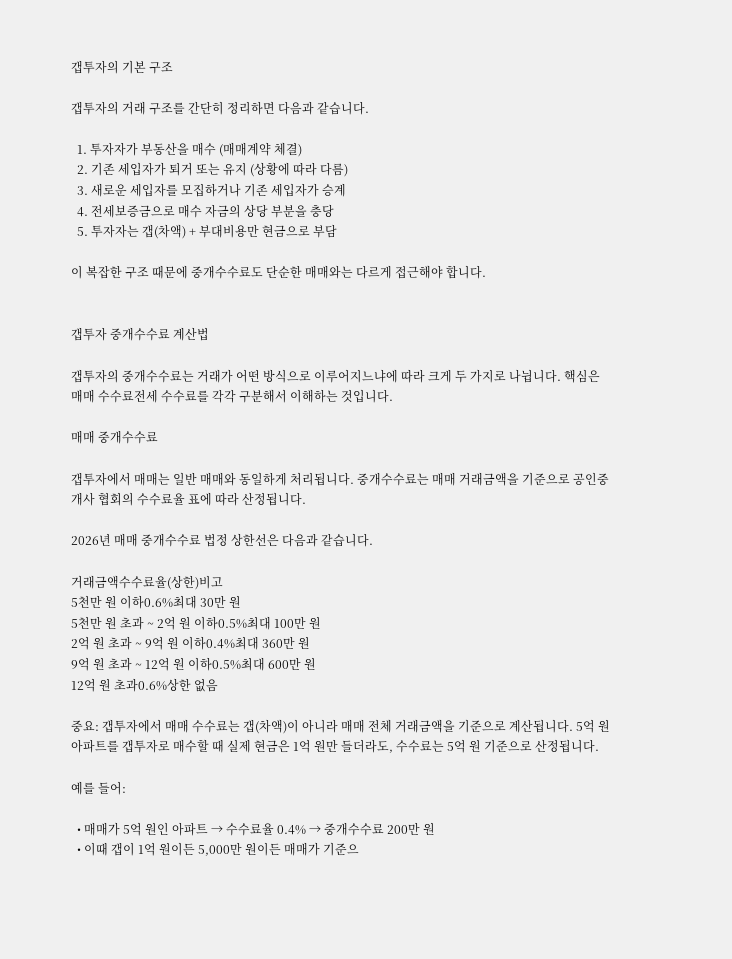갭투자의 기본 구조

갭투자의 거래 구조를 간단히 정리하면 다음과 같습니다.

  1. 투자자가 부동산을 매수 (매매계약 체결)
  2. 기존 세입자가 퇴거 또는 유지 (상황에 따라 다름)
  3. 새로운 세입자를 모집하거나 기존 세입자가 승계
  4. 전세보증금으로 매수 자금의 상당 부분을 충당
  5. 투자자는 갭(차액) + 부대비용만 현금으로 부담

이 복잡한 구조 때문에 중개수수료도 단순한 매매와는 다르게 접근해야 합니다.


갭투자 중개수수료 계산법

갭투자의 중개수수료는 거래가 어떤 방식으로 이루어지느냐에 따라 크게 두 가지로 나뉩니다. 핵심은 매매 수수료전세 수수료를 각각 구분해서 이해하는 것입니다.

매매 중개수수료

갭투자에서 매매는 일반 매매와 동일하게 처리됩니다. 중개수수료는 매매 거래금액을 기준으로 공인중개사 협회의 수수료율 표에 따라 산정됩니다.

2026년 매매 중개수수료 법정 상한선은 다음과 같습니다.

거래금액수수료율(상한)비고
5천만 원 이하0.6%최대 30만 원
5천만 원 초과 ~ 2억 원 이하0.5%최대 100만 원
2억 원 초과 ~ 9억 원 이하0.4%최대 360만 원
9억 원 초과 ~ 12억 원 이하0.5%최대 600만 원
12억 원 초과0.6%상한 없음

중요: 갭투자에서 매매 수수료는 갭(차액)이 아니라 매매 전체 거래금액을 기준으로 계산됩니다. 5억 원 아파트를 갭투자로 매수할 때 실제 현금은 1억 원만 들더라도, 수수료는 5억 원 기준으로 산정됩니다.

예를 들어:

  • 매매가 5억 원인 아파트 → 수수료율 0.4% → 중개수수료 200만 원
  • 이때 갭이 1억 원이든 5,000만 원이든 매매가 기준으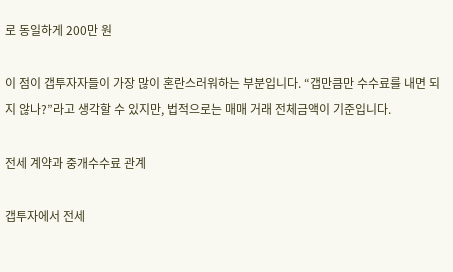로 동일하게 200만 원

이 점이 갭투자자들이 가장 많이 혼란스러워하는 부분입니다. “갭만큼만 수수료를 내면 되지 않나?”라고 생각할 수 있지만, 법적으로는 매매 거래 전체금액이 기준입니다.

전세 계약과 중개수수료 관계

갭투자에서 전세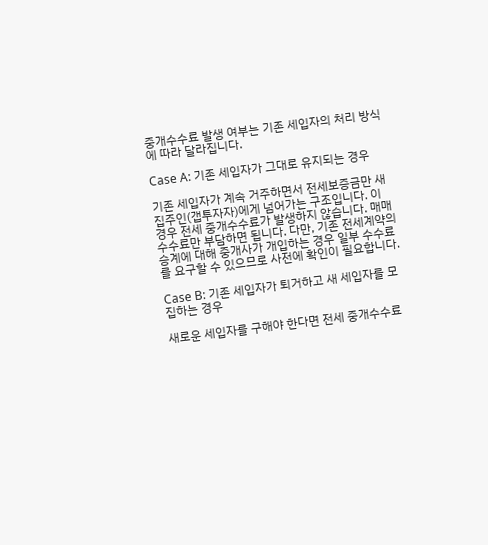중개수수료 발생 여부는 기존 세입자의 처리 방식에 따라 달라집니다.

Case A: 기존 세입자가 그대로 유지되는 경우

기존 세입자가 계속 거주하면서 전세보증금만 새 집주인(갭투자자)에게 넘어가는 구조입니다. 이 경우 전세 중개수수료가 발생하지 않습니다. 매매 수수료만 부담하면 됩니다. 다만, 기존 전세계약의 승계에 대해 중개사가 개입하는 경우 일부 수수료를 요구할 수 있으므로 사전에 확인이 필요합니다.

Case B: 기존 세입자가 퇴거하고 새 세입자를 모집하는 경우

새로운 세입자를 구해야 한다면 전세 중개수수료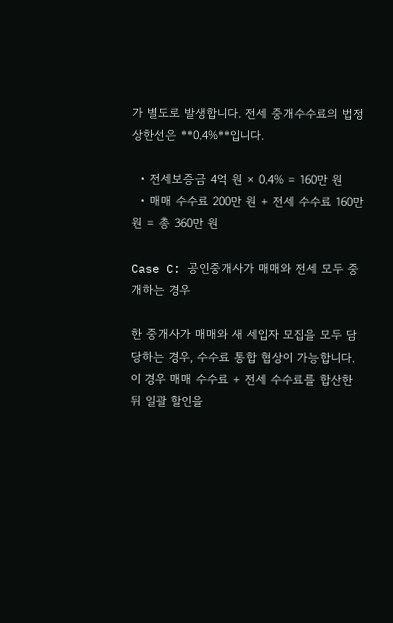가 별도로 발생합니다. 전세 중개수수료의 법정 상한선은 **0.4%**입니다.

  • 전세보증금 4억 원 × 0.4% = 160만 원
  • 매매 수수료 200만 원 + 전세 수수료 160만 원 = 총 360만 원

Case C: 공인중개사가 매매와 전세 모두 중개하는 경우

한 중개사가 매매와 새 세입자 모집을 모두 담당하는 경우, 수수료 통합 협상이 가능합니다. 이 경우 매매 수수료 + 전세 수수료를 합산한 뒤 일괄 할인을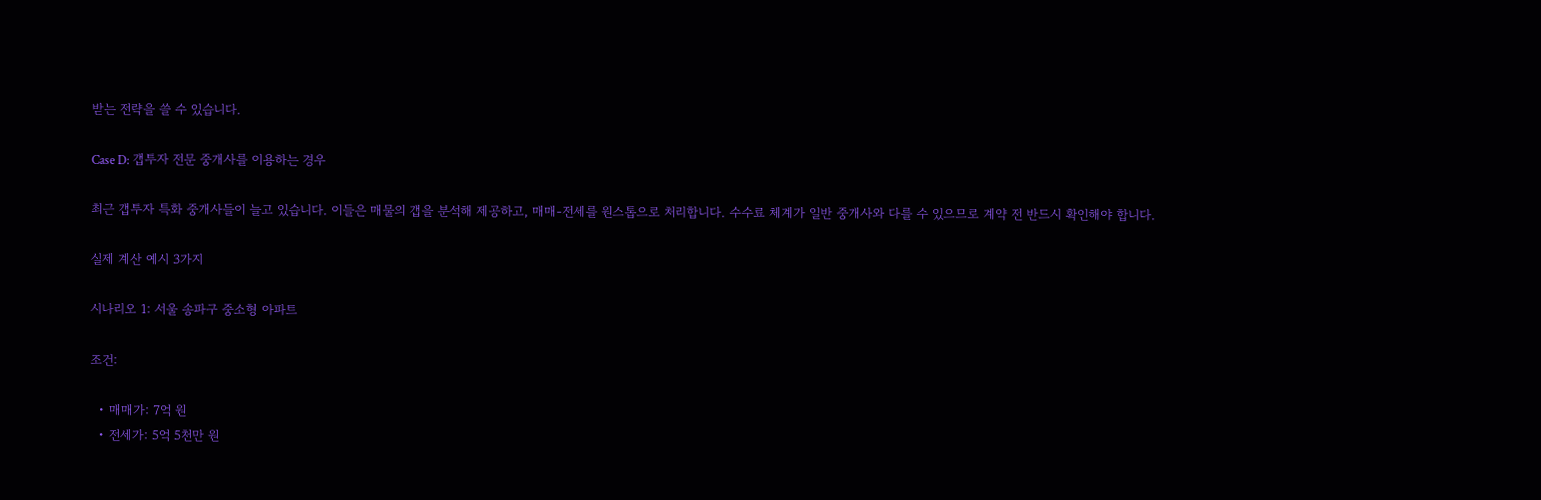받는 전략을 쓸 수 있습니다.

Case D: 갭투자 전문 중개사를 이용하는 경우

최근 갭투자 특화 중개사들이 늘고 있습니다. 이들은 매물의 갭을 분석해 제공하고, 매매-전세를 원스톱으로 처리합니다. 수수료 체계가 일반 중개사와 다를 수 있으므로 계약 전 반드시 확인해야 합니다.

실제 계산 예시 3가지

시나리오 1: 서울 송파구 중소형 아파트

조건:

  • 매매가: 7억 원
  • 전세가: 5억 5천만 원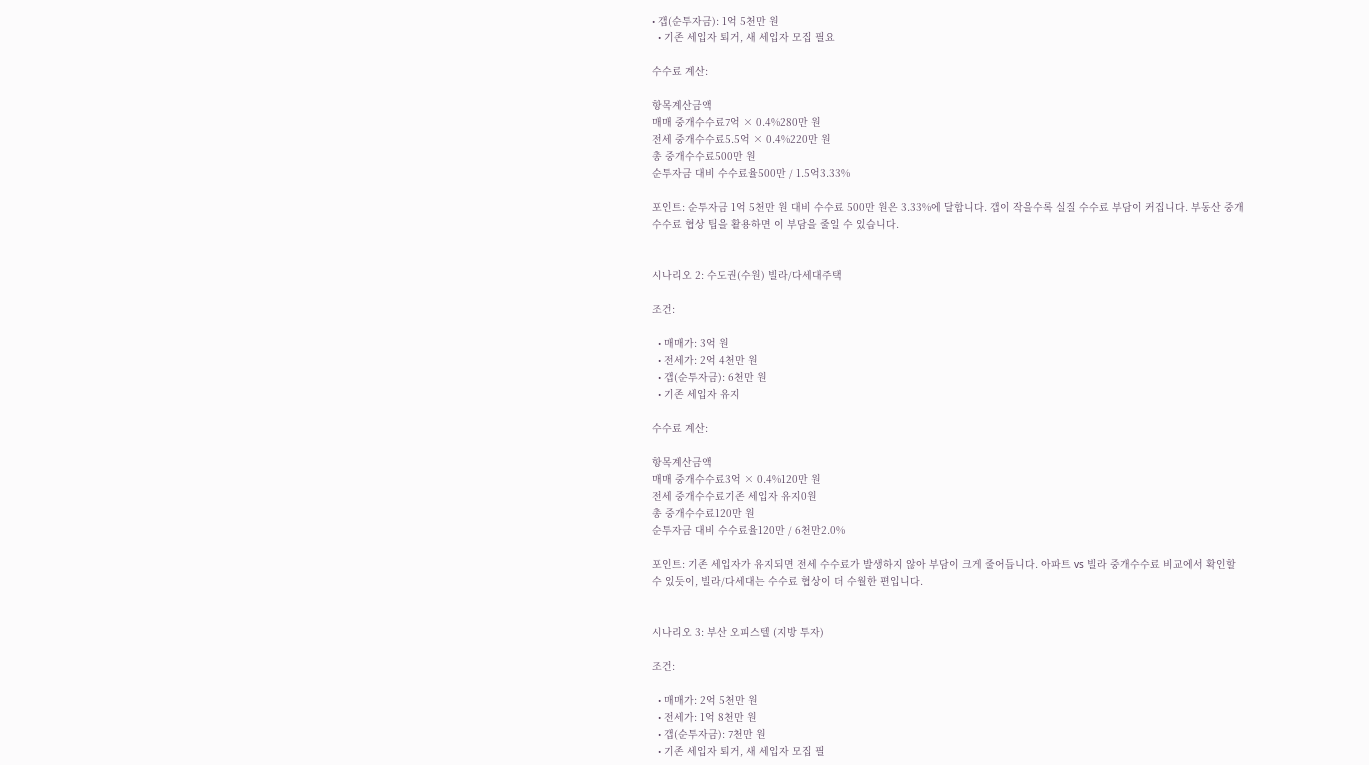• 갭(순투자금): 1억 5천만 원
  • 기존 세입자 퇴거, 새 세입자 모집 필요

수수료 계산:

항목계산금액
매매 중개수수료7억 × 0.4%280만 원
전세 중개수수료5.5억 × 0.4%220만 원
총 중개수수료500만 원
순투자금 대비 수수료율500만 / 1.5억3.33%

포인트: 순투자금 1억 5천만 원 대비 수수료 500만 원은 3.33%에 달합니다. 갭이 작을수록 실질 수수료 부담이 커집니다. 부동산 중개수수료 협상 팁을 활용하면 이 부담을 줄일 수 있습니다.


시나리오 2: 수도권(수원) 빌라/다세대주택

조건:

  • 매매가: 3억 원
  • 전세가: 2억 4천만 원
  • 갭(순투자금): 6천만 원
  • 기존 세입자 유지

수수료 계산:

항목계산금액
매매 중개수수료3억 × 0.4%120만 원
전세 중개수수료기존 세입자 유지0원
총 중개수수료120만 원
순투자금 대비 수수료율120만 / 6천만2.0%

포인트: 기존 세입자가 유지되면 전세 수수료가 발생하지 않아 부담이 크게 줄어듭니다. 아파트 vs 빌라 중개수수료 비교에서 확인할 수 있듯이, 빌라/다세대는 수수료 협상이 더 수월한 편입니다.


시나리오 3: 부산 오피스텔 (지방 투자)

조건:

  • 매매가: 2억 5천만 원
  • 전세가: 1억 8천만 원
  • 갭(순투자금): 7천만 원
  • 기존 세입자 퇴거, 새 세입자 모집 필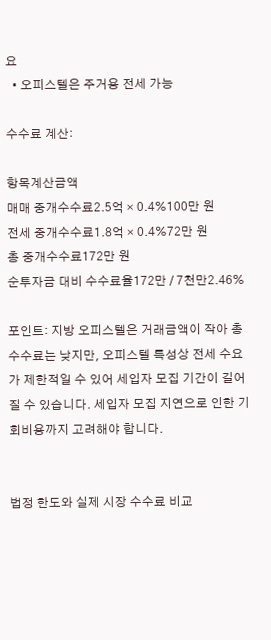요
  • 오피스텔은 주거용 전세 가능

수수료 계산:

항목계산금액
매매 중개수수료2.5억 × 0.4%100만 원
전세 중개수수료1.8억 × 0.4%72만 원
총 중개수수료172만 원
순투자금 대비 수수료율172만 / 7천만2.46%

포인트: 지방 오피스텔은 거래금액이 작아 총수수료는 낮지만, 오피스텔 특성상 전세 수요가 제한적일 수 있어 세입자 모집 기간이 길어질 수 있습니다. 세입자 모집 지연으로 인한 기회비용까지 고려해야 합니다.


법정 한도와 실제 시장 수수료 비교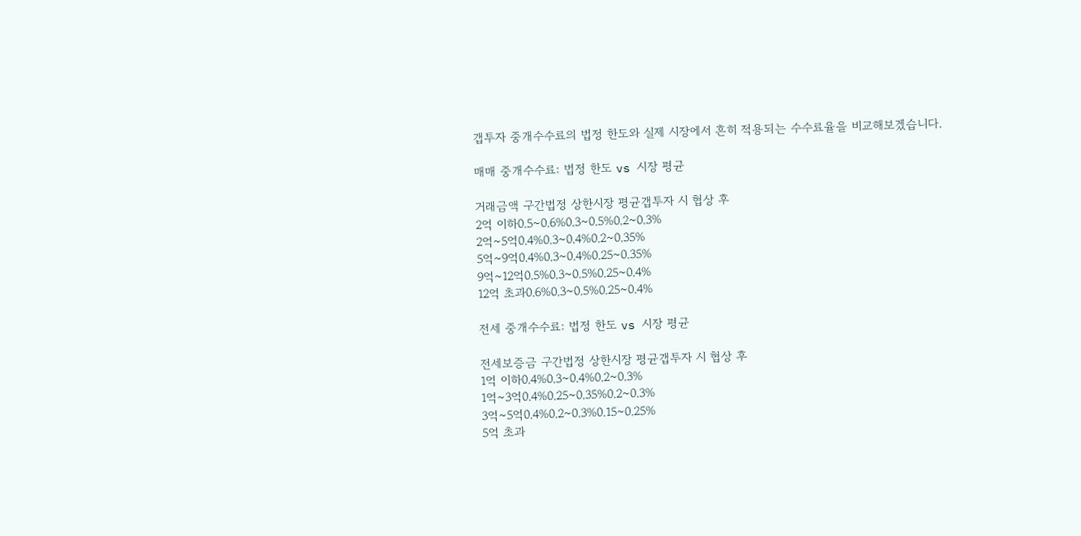갭투자 중개수수료의 법정 한도와 실제 시장에서 흔히 적용되는 수수료율을 비교해보겠습니다.

매매 중개수수료: 법정 한도 vs 시장 평균

거래금액 구간법정 상한시장 평균갭투자 시 협상 후
2억 이하0.5~0.6%0.3~0.5%0.2~0.3%
2억~5억0.4%0.3~0.4%0.2~0.35%
5억~9억0.4%0.3~0.4%0.25~0.35%
9억~12억0.5%0.3~0.5%0.25~0.4%
12억 초과0.6%0.3~0.5%0.25~0.4%

전세 중개수수료: 법정 한도 vs 시장 평균

전세보증금 구간법정 상한시장 평균갭투자 시 협상 후
1억 이하0.4%0.3~0.4%0.2~0.3%
1억~3억0.4%0.25~0.35%0.2~0.3%
3억~5억0.4%0.2~0.3%0.15~0.25%
5억 초과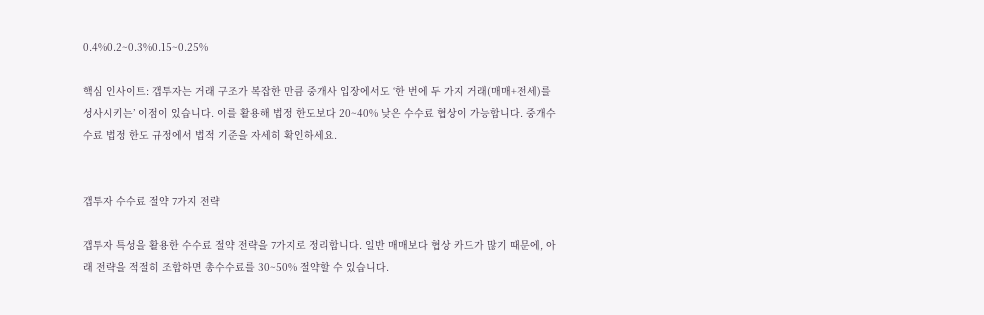0.4%0.2~0.3%0.15~0.25%

핵심 인사이트: 갭투자는 거래 구조가 복잡한 만큼 중개사 입장에서도 ‘한 번에 두 가지 거래(매매+전세)를 성사시키는’ 이점이 있습니다. 이를 활용해 법정 한도보다 20~40% 낮은 수수료 협상이 가능합니다. 중개수수료 법정 한도 규정에서 법적 기준을 자세히 확인하세요.


갭투자 수수료 절약 7가지 전략

갭투자 특성을 활용한 수수료 절약 전략을 7가지로 정리합니다. 일반 매매보다 협상 카드가 많기 때문에, 아래 전략을 적절히 조합하면 총수수료를 30~50% 절약할 수 있습니다.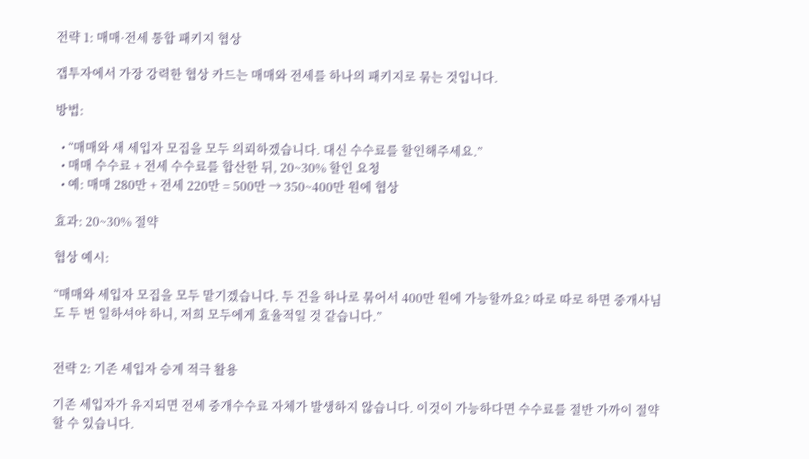전략 1: 매매·전세 통합 패키지 협상

갭투자에서 가장 강력한 협상 카드는 매매와 전세를 하나의 패키지로 묶는 것입니다.

방법:

  • “매매와 새 세입자 모집을 모두 의뢰하겠습니다. 대신 수수료를 할인해주세요.”
  • 매매 수수료 + 전세 수수료를 합산한 뒤, 20~30% 할인 요청
  • 예: 매매 280만 + 전세 220만 = 500만 → 350~400만 원에 협상

효과: 20~30% 절약

협상 예시:

“매매와 세입자 모집을 모두 맡기겠습니다. 두 건을 하나로 묶어서 400만 원에 가능할까요? 따로 따로 하면 중개사님도 두 번 일하셔야 하니, 저희 모두에게 효율적일 것 같습니다.”


전략 2: 기존 세입자 승계 적극 활용

기존 세입자가 유지되면 전세 중개수수료 자체가 발생하지 않습니다. 이것이 가능하다면 수수료를 절반 가까이 절약할 수 있습니다.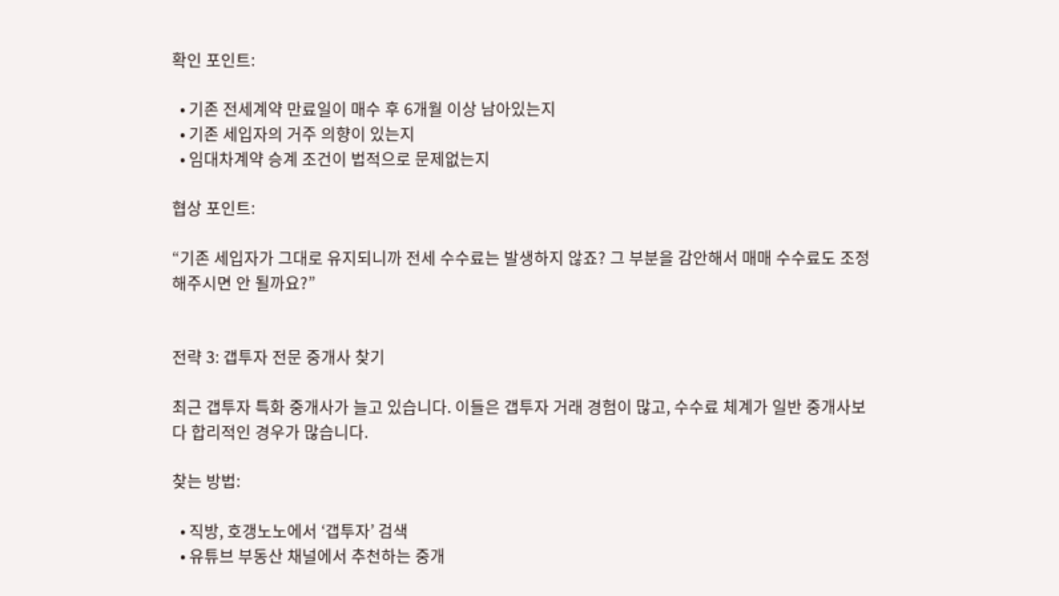확인 포인트:

  • 기존 전세계약 만료일이 매수 후 6개월 이상 남아있는지
  • 기존 세입자의 거주 의향이 있는지
  • 임대차계약 승계 조건이 법적으로 문제없는지

협상 포인트:

“기존 세입자가 그대로 유지되니까 전세 수수료는 발생하지 않죠? 그 부분을 감안해서 매매 수수료도 조정해주시면 안 될까요?”


전략 3: 갭투자 전문 중개사 찾기

최근 갭투자 특화 중개사가 늘고 있습니다. 이들은 갭투자 거래 경험이 많고, 수수료 체계가 일반 중개사보다 합리적인 경우가 많습니다.

찾는 방법:

  • 직방, 호갱노노에서 ‘갭투자’ 검색
  • 유튜브 부동산 채널에서 추천하는 중개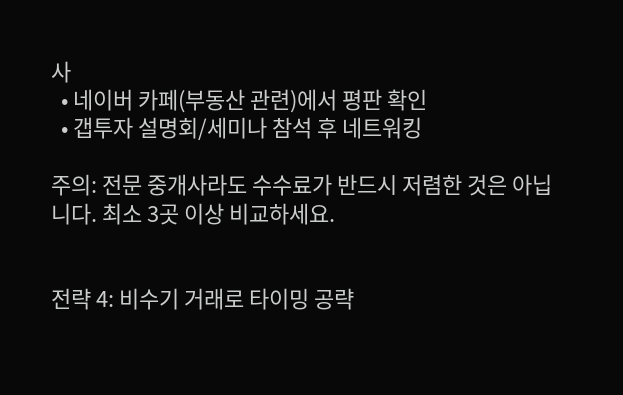사
  • 네이버 카페(부동산 관련)에서 평판 확인
  • 갭투자 설명회/세미나 참석 후 네트워킹

주의: 전문 중개사라도 수수료가 반드시 저렴한 것은 아닙니다. 최소 3곳 이상 비교하세요.


전략 4: 비수기 거래로 타이밍 공략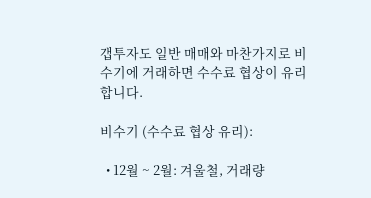갭투자도 일반 매매와 마찬가지로 비수기에 거래하면 수수료 협상이 유리합니다.

비수기 (수수료 협상 유리):

  • 12월 ~ 2월: 겨울철, 거래량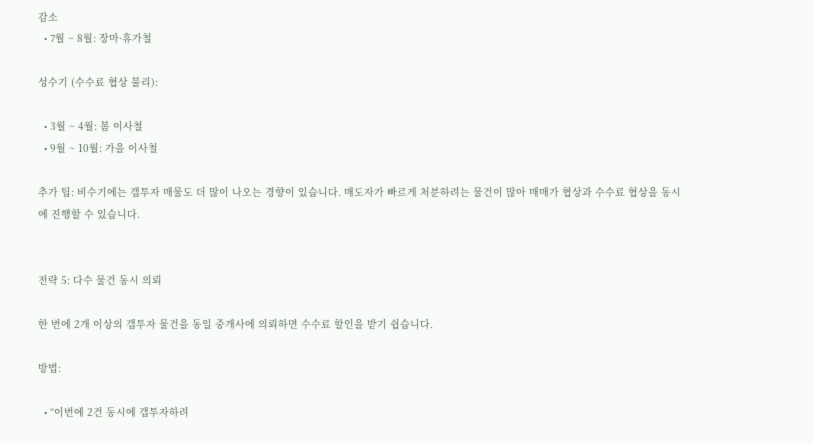감소
  • 7월 ~ 8월: 장마·휴가철

성수기 (수수료 협상 불리):

  • 3월 ~ 4월: 봄 이사철
  • 9월 ~ 10월: 가을 이사철

추가 팁: 비수기에는 갭투자 매물도 더 많이 나오는 경향이 있습니다. 매도자가 빠르게 처분하려는 물건이 많아 매매가 협상과 수수료 협상을 동시에 진행할 수 있습니다.


전략 5: 다수 물건 동시 의뢰

한 번에 2개 이상의 갭투자 물건을 동일 중개사에 의뢰하면 수수료 할인을 받기 쉽습니다.

방법:

  • “이번에 2건 동시에 갭투자하려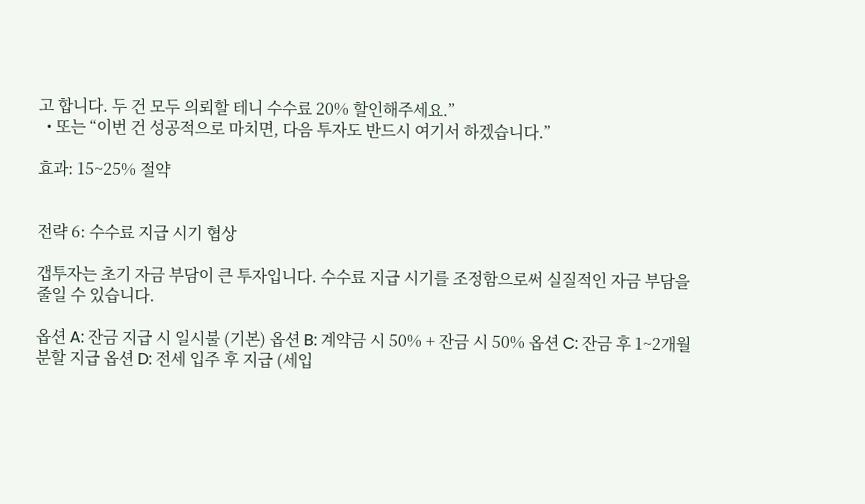고 합니다. 두 건 모두 의뢰할 테니 수수료 20% 할인해주세요.”
  • 또는 “이번 건 성공적으로 마치면, 다음 투자도 반드시 여기서 하겠습니다.”

효과: 15~25% 절약


전략 6: 수수료 지급 시기 협상

갭투자는 초기 자금 부담이 큰 투자입니다. 수수료 지급 시기를 조정함으로써 실질적인 자금 부담을 줄일 수 있습니다.

옵션 A: 잔금 지급 시 일시불 (기본) 옵션 B: 계약금 시 50% + 잔금 시 50% 옵션 C: 잔금 후 1~2개월 분할 지급 옵션 D: 전세 입주 후 지급 (세입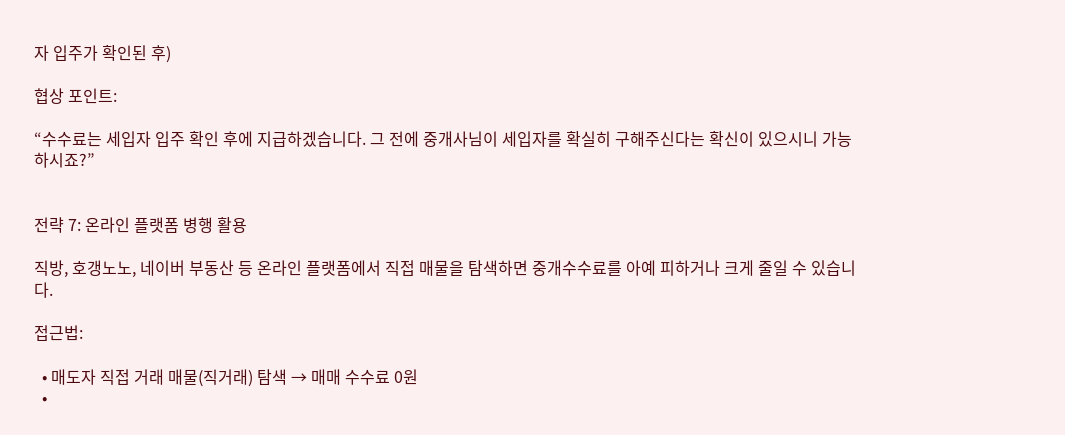자 입주가 확인된 후)

협상 포인트:

“수수료는 세입자 입주 확인 후에 지급하겠습니다. 그 전에 중개사님이 세입자를 확실히 구해주신다는 확신이 있으시니 가능하시죠?”


전략 7: 온라인 플랫폼 병행 활용

직방, 호갱노노, 네이버 부동산 등 온라인 플랫폼에서 직접 매물을 탐색하면 중개수수료를 아예 피하거나 크게 줄일 수 있습니다.

접근법:

  • 매도자 직접 거래 매물(직거래) 탐색 → 매매 수수료 0원
  •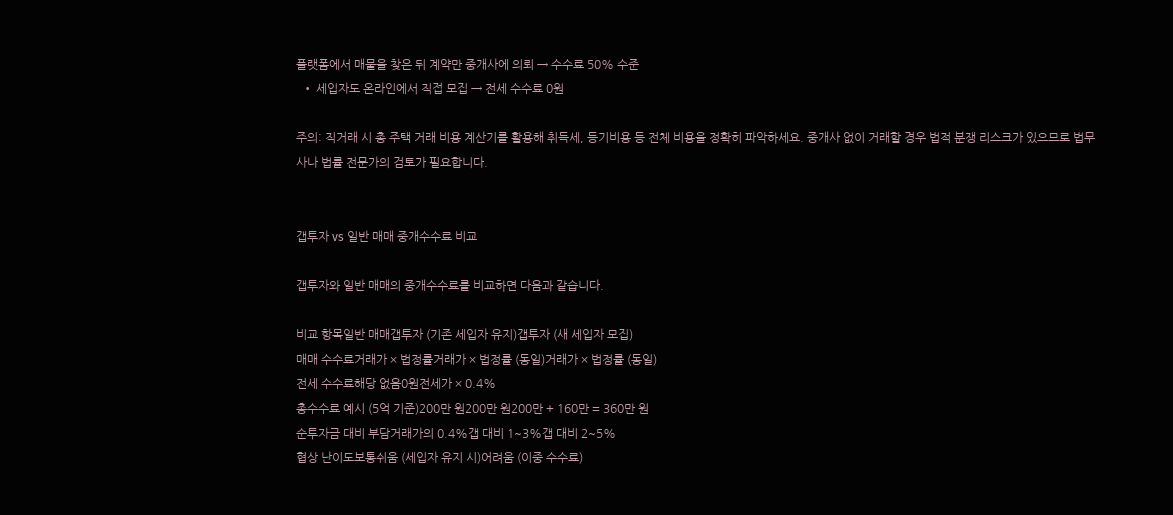플랫폼에서 매물을 찾은 뒤 계약만 중개사에 의뢰 → 수수료 50% 수준
  • 세입자도 온라인에서 직접 모집 → 전세 수수료 0원

주의: 직거래 시 총 주택 거래 비용 계산기를 활용해 취득세, 등기비용 등 전체 비용을 정확히 파악하세요. 중개사 없이 거래할 경우 법적 분쟁 리스크가 있으므로 법무사나 법률 전문가의 검토가 필요합니다.


갭투자 vs 일반 매매 중개수수료 비교

갭투자와 일반 매매의 중개수수료를 비교하면 다음과 같습니다.

비교 항목일반 매매갭투자 (기존 세입자 유지)갭투자 (새 세입자 모집)
매매 수수료거래가 × 법정률거래가 × 법정률 (동일)거래가 × 법정률 (동일)
전세 수수료해당 없음0원전세가 × 0.4%
총수수료 예시 (5억 기준)200만 원200만 원200만 + 160만 = 360만 원
순투자금 대비 부담거래가의 0.4%갭 대비 1~3%갭 대비 2~5%
협상 난이도보통쉬움 (세입자 유지 시)어려움 (이중 수수료)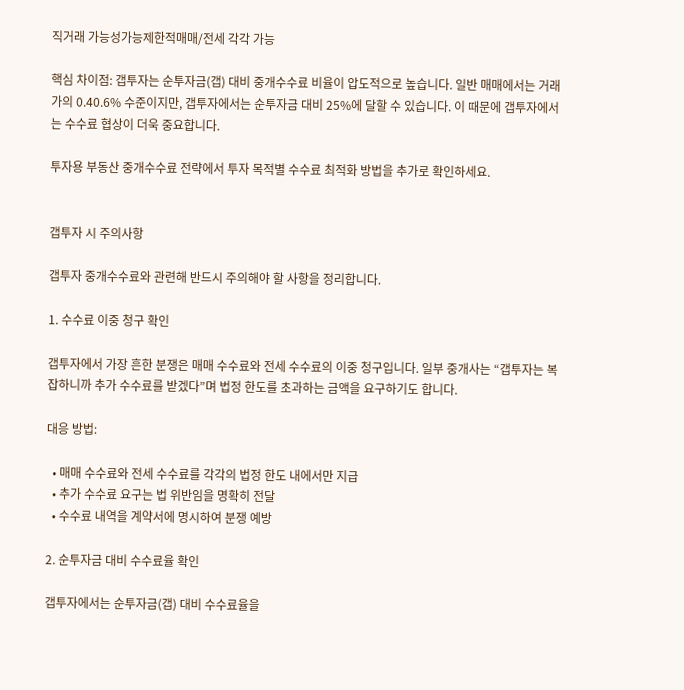직거래 가능성가능제한적매매/전세 각각 가능

핵심 차이점: 갭투자는 순투자금(갭) 대비 중개수수료 비율이 압도적으로 높습니다. 일반 매매에서는 거래가의 0.40.6% 수준이지만, 갭투자에서는 순투자금 대비 25%에 달할 수 있습니다. 이 때문에 갭투자에서는 수수료 협상이 더욱 중요합니다.

투자용 부동산 중개수수료 전략에서 투자 목적별 수수료 최적화 방법을 추가로 확인하세요.


갭투자 시 주의사항

갭투자 중개수수료와 관련해 반드시 주의해야 할 사항을 정리합니다.

1. 수수료 이중 청구 확인

갭투자에서 가장 흔한 분쟁은 매매 수수료와 전세 수수료의 이중 청구입니다. 일부 중개사는 “갭투자는 복잡하니까 추가 수수료를 받겠다”며 법정 한도를 초과하는 금액을 요구하기도 합니다.

대응 방법:

  • 매매 수수료와 전세 수수료를 각각의 법정 한도 내에서만 지급
  • 추가 수수료 요구는 법 위반임을 명확히 전달
  • 수수료 내역을 계약서에 명시하여 분쟁 예방

2. 순투자금 대비 수수료율 확인

갭투자에서는 순투자금(갭) 대비 수수료율을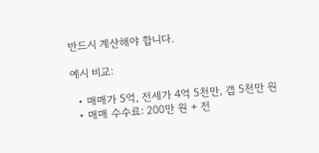반드시 계산해야 합니다.

예시 비교:

  • 매매가 5억, 전세가 4억 5천만, 갭 5천만 원
  • 매매 수수료: 200만 원 + 전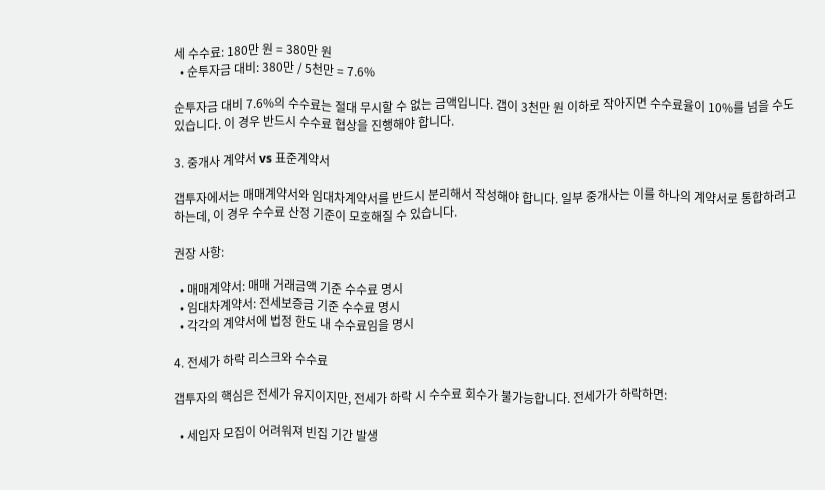세 수수료: 180만 원 = 380만 원
  • 순투자금 대비: 380만 / 5천만 = 7.6%

순투자금 대비 7.6%의 수수료는 절대 무시할 수 없는 금액입니다. 갭이 3천만 원 이하로 작아지면 수수료율이 10%를 넘을 수도 있습니다. 이 경우 반드시 수수료 협상을 진행해야 합니다.

3. 중개사 계약서 vs 표준계약서

갭투자에서는 매매계약서와 임대차계약서를 반드시 분리해서 작성해야 합니다. 일부 중개사는 이를 하나의 계약서로 통합하려고 하는데, 이 경우 수수료 산정 기준이 모호해질 수 있습니다.

권장 사항:

  • 매매계약서: 매매 거래금액 기준 수수료 명시
  • 임대차계약서: 전세보증금 기준 수수료 명시
  • 각각의 계약서에 법정 한도 내 수수료임을 명시

4. 전세가 하락 리스크와 수수료

갭투자의 핵심은 전세가 유지이지만, 전세가 하락 시 수수료 회수가 불가능합니다. 전세가가 하락하면:

  • 세입자 모집이 어려워져 빈집 기간 발생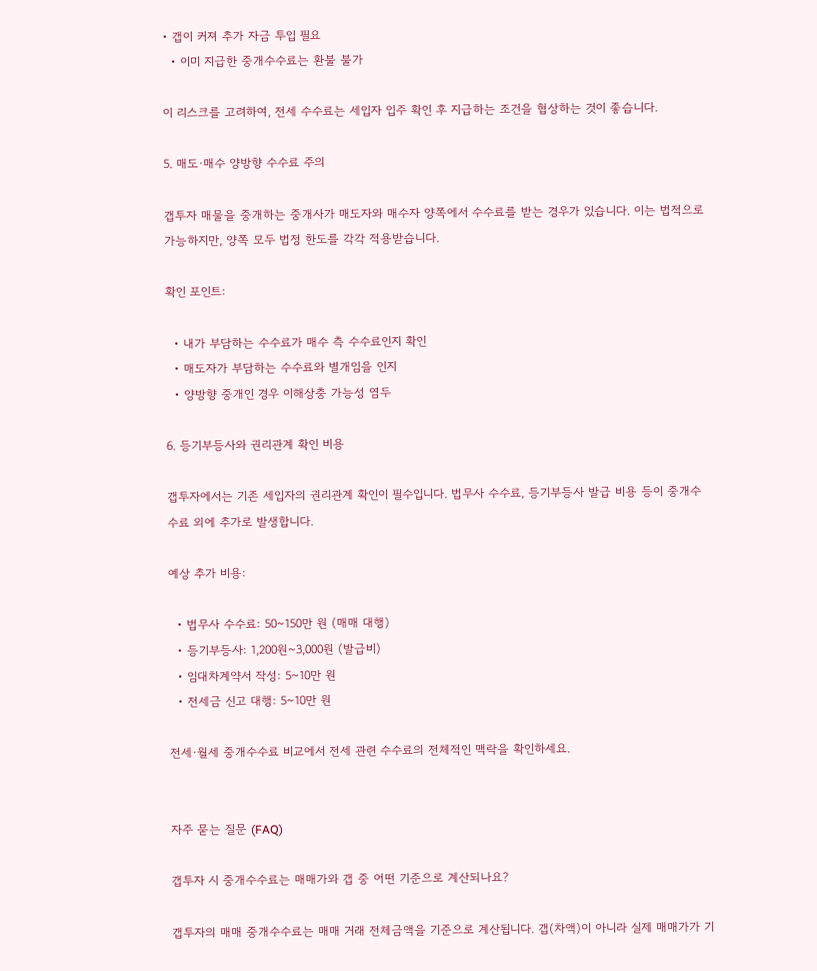• 갭이 커져 추가 자금 투입 필요
  • 이미 지급한 중개수수료는 환불 불가

이 리스크를 고려하여, 전세 수수료는 세입자 입주 확인 후 지급하는 조건을 협상하는 것이 좋습니다.

5. 매도·매수 양방향 수수료 주의

갭투자 매물을 중개하는 중개사가 매도자와 매수자 양쪽에서 수수료를 받는 경우가 있습니다. 이는 법적으로 가능하지만, 양쪽 모두 법정 한도를 각각 적용받습니다.

확인 포인트:

  • 내가 부담하는 수수료가 매수 측 수수료인지 확인
  • 매도자가 부담하는 수수료와 별개임을 인지
  • 양방향 중개인 경우 이해상충 가능성 염두

6. 등기부등사와 권리관계 확인 비용

갭투자에서는 기존 세입자의 권리관계 확인이 필수입니다. 법무사 수수료, 등기부등사 발급 비용 등이 중개수수료 외에 추가로 발생합니다.

예상 추가 비용:

  • 법무사 수수료: 50~150만 원 (매매 대행)
  • 등기부등사: 1,200원~3,000원 (발급비)
  • 임대차계약서 작성: 5~10만 원
  • 전세금 신고 대행: 5~10만 원

전세·월세 중개수수료 비교에서 전세 관련 수수료의 전체적인 맥락을 확인하세요.


자주 묻는 질문 (FAQ)

갭투자 시 중개수수료는 매매가와 갭 중 어떤 기준으로 계산되나요?

갭투자의 매매 중개수수료는 매매 거래 전체금액을 기준으로 계산됩니다. 갭(차액)이 아니라 실제 매매가가 기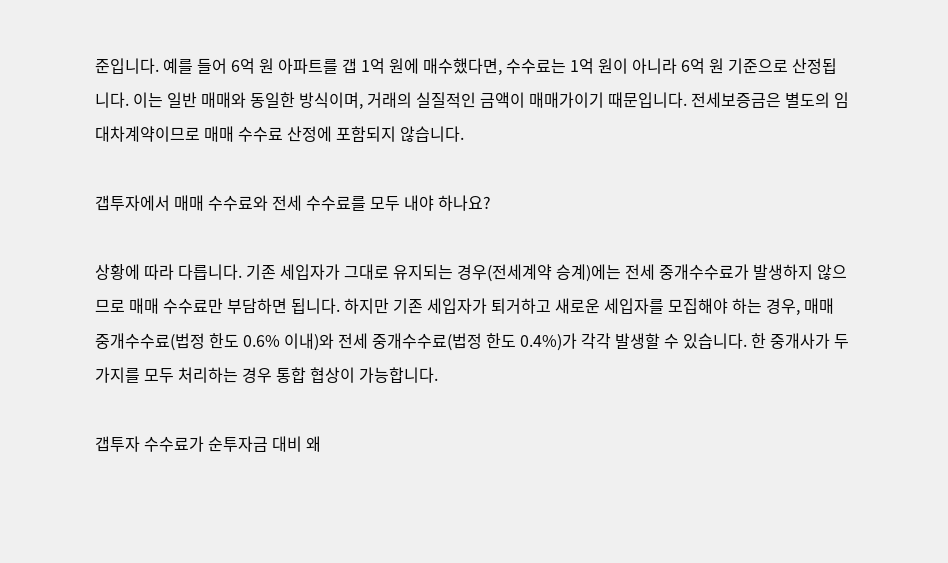준입니다. 예를 들어 6억 원 아파트를 갭 1억 원에 매수했다면, 수수료는 1억 원이 아니라 6억 원 기준으로 산정됩니다. 이는 일반 매매와 동일한 방식이며, 거래의 실질적인 금액이 매매가이기 때문입니다. 전세보증금은 별도의 임대차계약이므로 매매 수수료 산정에 포함되지 않습니다.

갭투자에서 매매 수수료와 전세 수수료를 모두 내야 하나요?

상황에 따라 다릅니다. 기존 세입자가 그대로 유지되는 경우(전세계약 승계)에는 전세 중개수수료가 발생하지 않으므로 매매 수수료만 부담하면 됩니다. 하지만 기존 세입자가 퇴거하고 새로운 세입자를 모집해야 하는 경우, 매매 중개수수료(법정 한도 0.6% 이내)와 전세 중개수수료(법정 한도 0.4%)가 각각 발생할 수 있습니다. 한 중개사가 두 가지를 모두 처리하는 경우 통합 협상이 가능합니다.

갭투자 수수료가 순투자금 대비 왜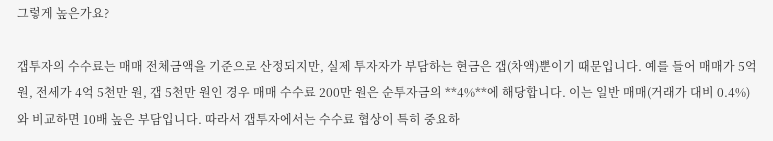그렇게 높은가요?

갭투자의 수수료는 매매 전체금액을 기준으로 산정되지만, 실제 투자자가 부담하는 현금은 갭(차액)뿐이기 때문입니다. 예를 들어 매매가 5억 원, 전세가 4억 5천만 원, 갭 5천만 원인 경우 매매 수수료 200만 원은 순투자금의 **4%**에 해당합니다. 이는 일반 매매(거래가 대비 0.4%)와 비교하면 10배 높은 부담입니다. 따라서 갭투자에서는 수수료 협상이 특히 중요하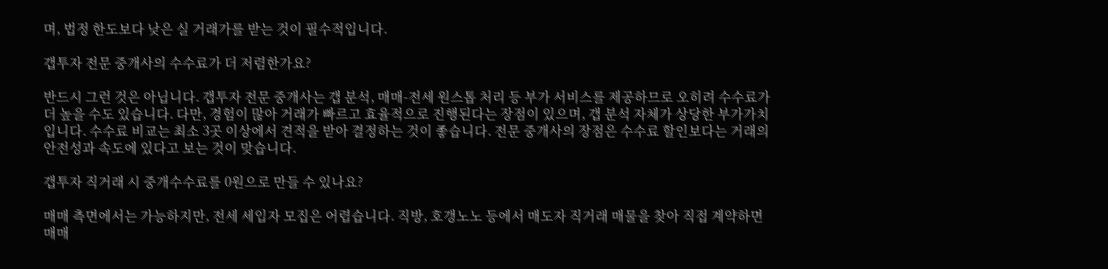며, 법정 한도보다 낮은 실 거래가를 받는 것이 필수적입니다.

갭투자 전문 중개사의 수수료가 더 저렴한가요?

반드시 그런 것은 아닙니다. 갭투자 전문 중개사는 갭 분석, 매매-전세 원스톱 처리 등 부가 서비스를 제공하므로 오히려 수수료가 더 높을 수도 있습니다. 다만, 경험이 많아 거래가 빠르고 효율적으로 진행된다는 장점이 있으며, 갭 분석 자체가 상당한 부가가치입니다. 수수료 비교는 최소 3곳 이상에서 견적을 받아 결정하는 것이 좋습니다. 전문 중개사의 장점은 수수료 할인보다는 거래의 안전성과 속도에 있다고 보는 것이 맞습니다.

갭투자 직거래 시 중개수수료를 0원으로 만들 수 있나요?

매매 측면에서는 가능하지만, 전세 세입자 모집은 어렵습니다. 직방, 호갱노노 등에서 매도자 직거래 매물을 찾아 직접 계약하면 매매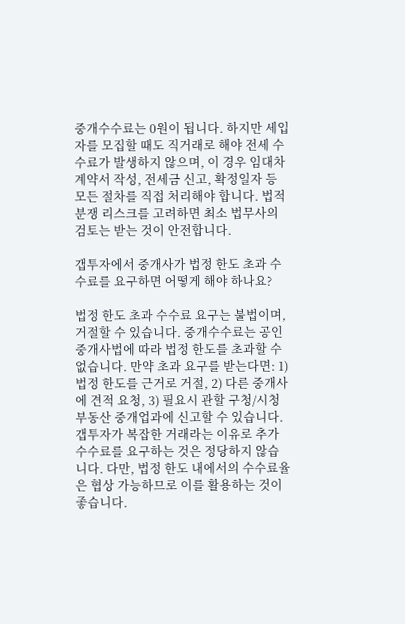중개수수료는 0원이 됩니다. 하지만 세입자를 모집할 때도 직거래로 해야 전세 수수료가 발생하지 않으며, 이 경우 임대차계약서 작성, 전세금 신고, 확정일자 등 모든 절차를 직접 처리해야 합니다. 법적 분쟁 리스크를 고려하면 최소 법무사의 검토는 받는 것이 안전합니다.

갭투자에서 중개사가 법정 한도 초과 수수료를 요구하면 어떻게 해야 하나요?

법정 한도 초과 수수료 요구는 불법이며, 거절할 수 있습니다. 중개수수료는 공인중개사법에 따라 법정 한도를 초과할 수 없습니다. 만약 초과 요구를 받는다면: 1) 법정 한도를 근거로 거절, 2) 다른 중개사에 견적 요청, 3) 필요시 관할 구청/시청 부동산 중개업과에 신고할 수 있습니다. 갭투자가 복잡한 거래라는 이유로 추가 수수료를 요구하는 것은 정당하지 않습니다. 다만, 법정 한도 내에서의 수수료율은 협상 가능하므로 이를 활용하는 것이 좋습니다.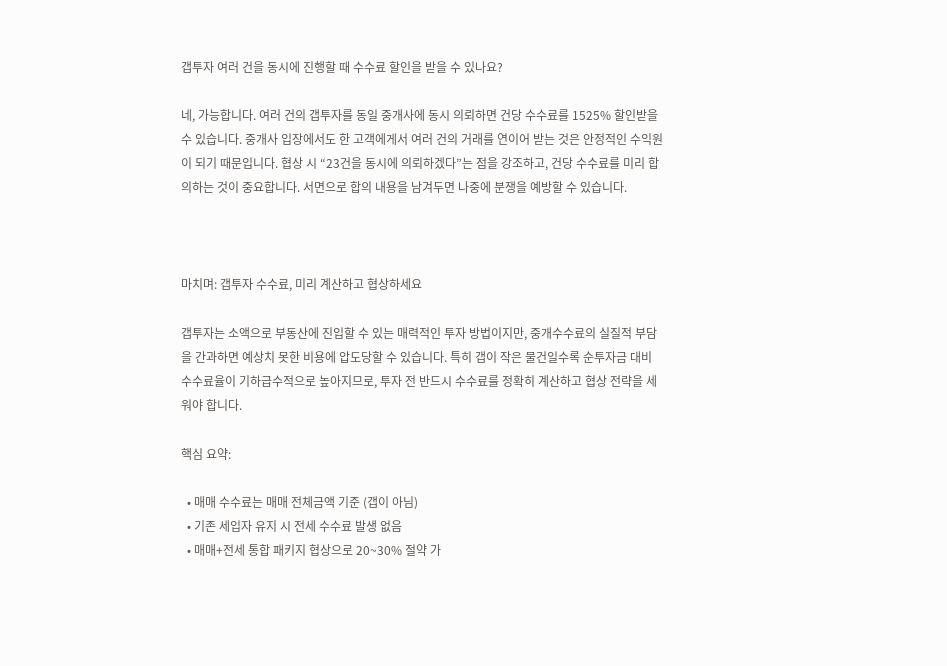갭투자 여러 건을 동시에 진행할 때 수수료 할인을 받을 수 있나요?

네, 가능합니다. 여러 건의 갭투자를 동일 중개사에 동시 의뢰하면 건당 수수료를 1525% 할인받을 수 있습니다. 중개사 입장에서도 한 고객에게서 여러 건의 거래를 연이어 받는 것은 안정적인 수익원이 되기 때문입니다. 협상 시 “23건을 동시에 의뢰하겠다”는 점을 강조하고, 건당 수수료를 미리 합의하는 것이 중요합니다. 서면으로 합의 내용을 남겨두면 나중에 분쟁을 예방할 수 있습니다.



마치며: 갭투자 수수료, 미리 계산하고 협상하세요

갭투자는 소액으로 부동산에 진입할 수 있는 매력적인 투자 방법이지만, 중개수수료의 실질적 부담을 간과하면 예상치 못한 비용에 압도당할 수 있습니다. 특히 갭이 작은 물건일수록 순투자금 대비 수수료율이 기하급수적으로 높아지므로, 투자 전 반드시 수수료를 정확히 계산하고 협상 전략을 세워야 합니다.

핵심 요약:

  • 매매 수수료는 매매 전체금액 기준 (갭이 아님)
  • 기존 세입자 유지 시 전세 수수료 발생 없음
  • 매매+전세 통합 패키지 협상으로 20~30% 절약 가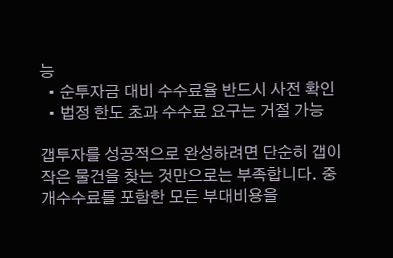능
  • 순투자금 대비 수수료율 반드시 사전 확인
  • 법정 한도 초과 수수료 요구는 거절 가능

갭투자를 성공적으로 완성하려면 단순히 갭이 작은 물건을 찾는 것만으로는 부족합니다. 중개수수료를 포함한 모든 부대비용을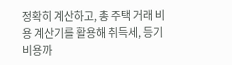정확히 계산하고, 총 주택 거래 비용 계산기를 활용해 취득세, 등기비용까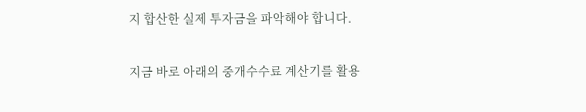지 합산한 실제 투자금을 파악해야 합니다.

지금 바로 아래의 중개수수료 계산기를 활용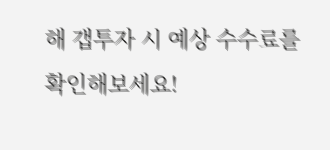해 갭투자 시 예상 수수료를 확인해보세요!